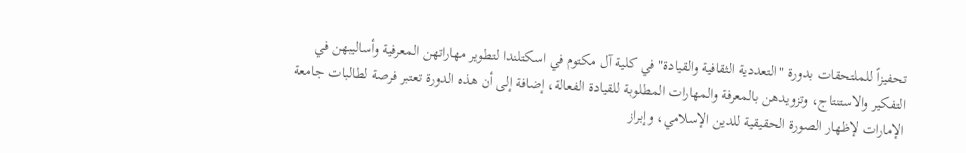تحفيزاً للملتحقات بدورة "التعددية الثقافية والقيادة" في كلية آل مكتوم في اسكتلندا لتطوير مهاراتهن المعرفية وأساليبهن في التفكير والاستنتاج، وتزويدهن بالمعرفة والمهارات المطلوبة للقيادة الفعالة، إضافة إلى أن هذه الدورة تعتبر فرصة لطالبات جامعة الإمارات لإظهار الصورة الحقيقية للدين الإسلامي، وإبراز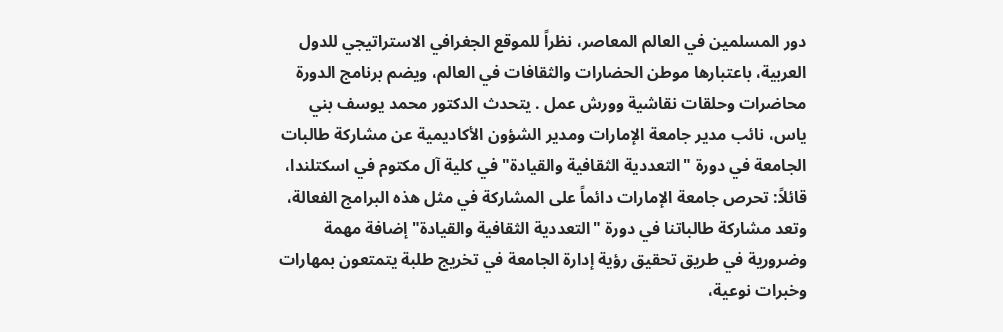دور المسلمين في العالم المعاصر، نظراً للموقع الجغرافي الاستراتيجي للدول العربية، باعتبارها موطن الحضارات والثقافات في العالم، ويضم برنامج الدورة محاضرات وحلقات نقاشية وورش عمل . يتحدث الدكتور محمد يوسف بني ياس، نائب مدير جامعة الإمارات ومدير الشؤون الأكاديمية عن مشاركة طالبات الجامعة في دورة "التعددية الثقافية والقيادة" في كلية آل مكتوم في اسكتلندا، قائلاً: تحرص جامعة الإمارات دائماً على المشاركة في مثل هذه البرامج الفعالة، وتعد مشاركة طالباتنا في دورة "التعددية الثقافية والقيادة" إضافة مهمة وضرورية في طريق تحقيق رؤية إدارة الجامعة في تخريج طلبة يتمتعون بمهارات وخبرات نوعية،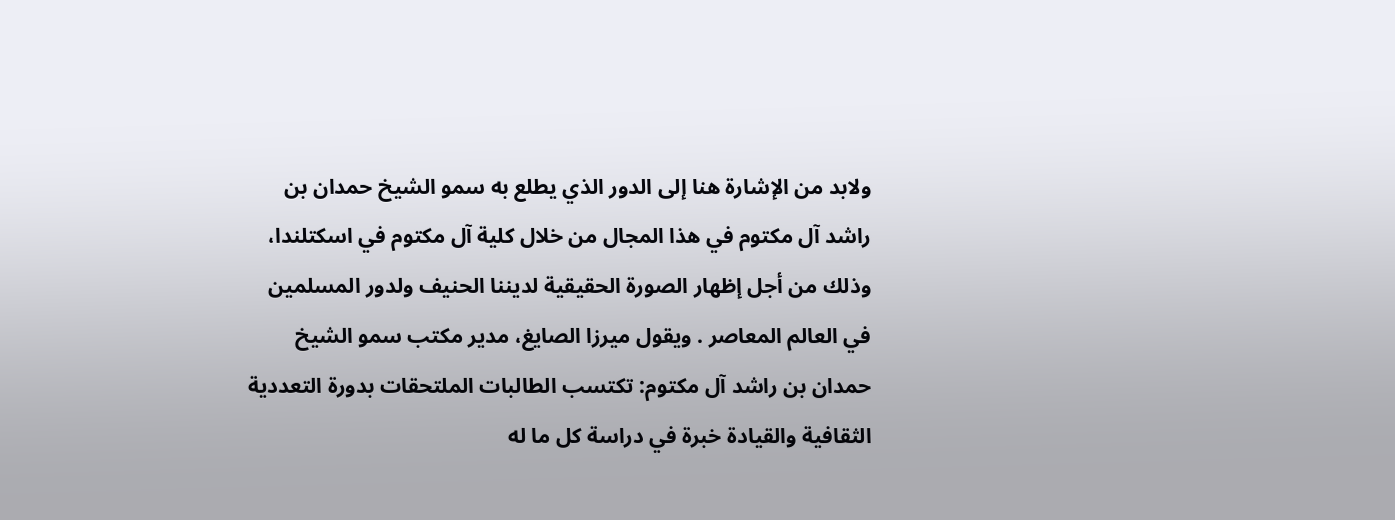ولابد من الإشارة هنا إلى الدور الذي يطلع به سمو الشيخ حمدان بن راشد آل مكتوم في هذا المجال من خلال كلية آل مكتوم في اسكتلندا، وذلك من أجل إظهار الصورة الحقيقية لديننا الحنيف ولدور المسلمين في العالم المعاصر . ويقول ميرزا الصايغ، مدير مكتب سمو الشيخ حمدان بن راشد آل مكتوم: تكتسب الطالبات الملتحقات بدورة التعددية الثقافية والقيادة خبرة في دراسة كل ما له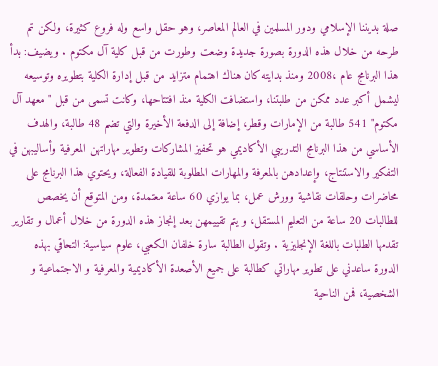صلة بديننا الإسلامي ودور المسلمين في العالم المعاصر، وهو حقل واسع وله فروع كثيرة، ولكن تم طرحه من خلال هذه الدورة بصورة جديدة وضعت وطورت من قبل كلية آل مكتوم . ويضيف: بدأ هذا البرنامج عام ،2008 ومنذ بدايته كان هناك اهتمام متزايد من قبل إدارة الكلية بتطويره وتوسيعه ليشمل أكبر عدد ممكن من طلبتنا، واستضافت الكلية منذ افتتاحها، وكانت تسمى من قبل "معهد آل مكتوم" 541 طالبة من الإمارات وقطر، إضافة إلى الدفعة الأخيرة والتي تضم 48 طالبة، والهدف الأساسي من هذا البرنامج التدريبي الأكاديمي هو تحفيز المشاركات وتطوير مهاراتهن المعرفية وأساليبهن في التفكير والاستنتاج، وإعدادهن بالمعرفة والمهارات المطلوبة للقيادة الفعالة، ويحتوي هذا البرنامج على محاضرات وحلقات نقاشية وورش عمل، بما يوازي 60 ساعة معتمدة، ومن المتوقع أن يخصص للطالبات 20 ساعة من التعليم المستقل، و يتم تقييمهن بعد إنجاز هذه الدورة من خلال أعمال و تقارير تقدمها الطلبات باللغة الإنجليزية . وتقول الطالبة سارة خلفان الكعبي، علوم سياسية: التحاقي بهذه الدورة ساعدني على تطوير مهاراتي كطالبة على جميع الأصعدة الأكاديمية والمعرفية و الاجتماعية و الشخصية، فمن الناحية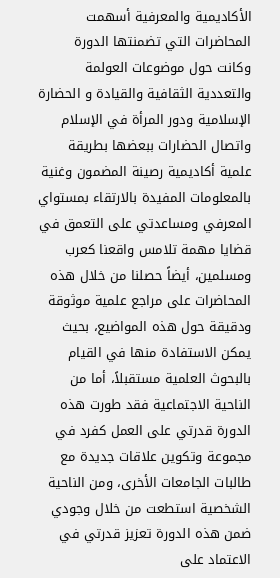الأكاديمية والمعرفية أسهمت المحاضرات التي تضمنتها الدورة وكانت حول موضوعات العولمة والتعددية الثقافية والقيادة و الحضارة الإسلامية ودور المرأة في الإسلام واتصال الحضارات ببعضها بطريقة علمية أكاديمية رصينة المضمون وغنية بالمعلومات المفيدة بالارتقاء بمستواي المعرفي ومساعدتي على التعمق في قضايا مهمة تلامس واقعنا كعرب ومسلمين، أيضاً حصلنا من خلال هذه المحاضرات على مراجع علمية موثوقة ودقيقة حول هذه المواضيع، بحيث يمكن الاستفادة منها في القيام بالبحوث العلمية مستقبلاً، أما من الناحية الاجتماعية فقد طورت هذه الدورة قدرتي على العمل كفرد في مجموعة وتكوين علاقات جديدة مع طالبات الجامعات الأخرى، ومن الناحية الشخصية استطعت من خلال وجودي ضمن هذه الدورة تعزيز قدرتي في الاعتماد على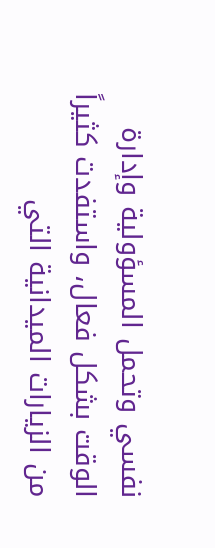نفسي وتحمل المسؤولية وإدارة الوقت بشكل فعال، واستفدت كثيراً من الزيارات الميدانية التي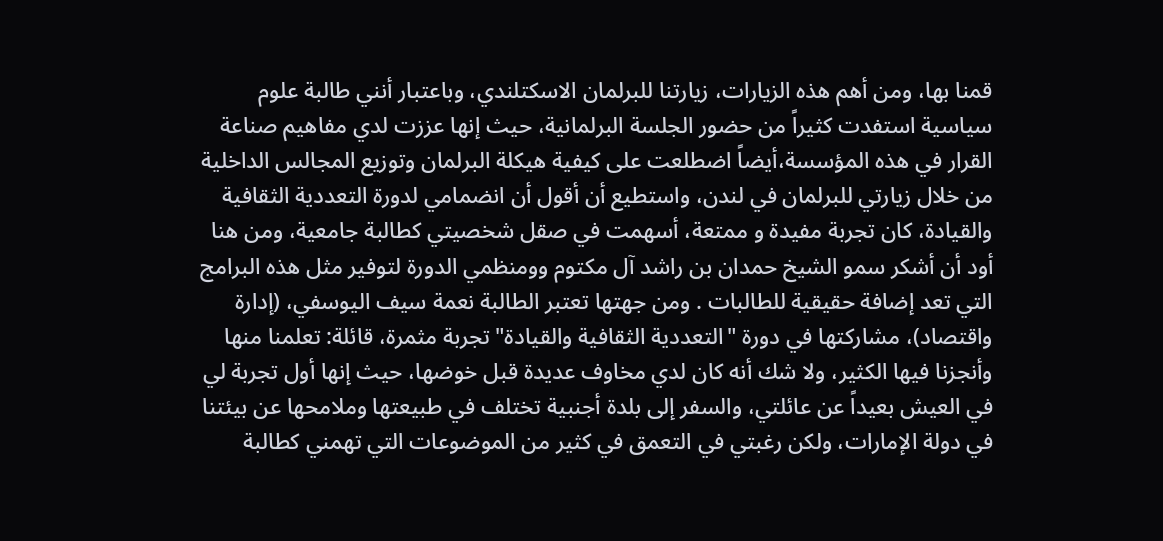قمنا بها، ومن أهم هذه الزيارات، زيارتنا للبرلمان الاسكتلندي، وباعتبار أنني طالبة علوم سياسية استفدت كثيراً من حضور الجلسة البرلمانية، حيث إنها عززت لدي مفاهيم صناعة القرار في هذه المؤسسة،أيضاً اضطلعت على كيفية هيكلة البرلمان وتوزيع المجالس الداخلية من خلال زيارتي للبرلمان في لندن، واستطيع أن أقول أن انضمامي لدورة التعددية الثقافية والقيادة، كان تجربة مفيدة و ممتعة، أسهمت في صقل شخصيتي كطالبة جامعية، ومن هنا أود أن أشكر سمو الشيخ حمدان بن راشد آل مكتوم وومنظمي الدورة لتوفير مثل هذه البرامج التي تعد إضافة حقيقية للطالبات . ومن جهتها تعتبر الطالبة نعمة سيف اليوسفي، (إدارة واقتصاد)، مشاركتها في دورة "التعددية الثقافية والقيادة" تجربة مثمرة، قائلة: تعلمنا منها وأنجزنا فيها الكثير، ولا شك أنه كان لدي مخاوف عديدة قبل خوضها، حيث إنها أول تجربة لي في العيش بعيداً عن عائلتي، والسفر إلى بلدة أجنبية تختلف في طبيعتها وملامحها عن بيئتنا في دولة الإمارات، ولكن رغبتي في التعمق في كثير من الموضوعات التي تهمني كطالبة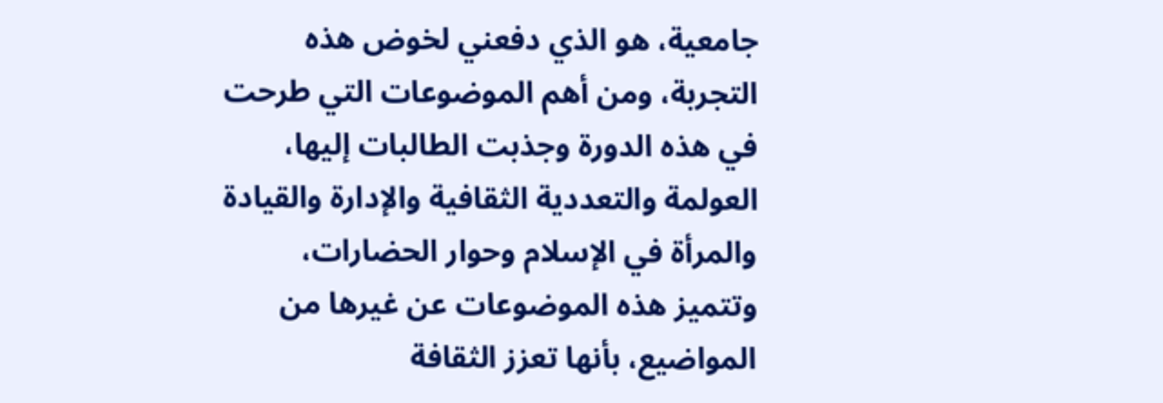جامعية، هو الذي دفعني لخوض هذه التجربة، ومن أهم الموضوعات التي طرحت في هذه الدورة وجذبت الطالبات إليها، العولمة والتعددية الثقافية والإدارة والقيادة والمرأة في الإسلام وحوار الحضارات، وتتميز هذه الموضوعات عن غيرها من المواضيع، بأنها تعزز الثقافة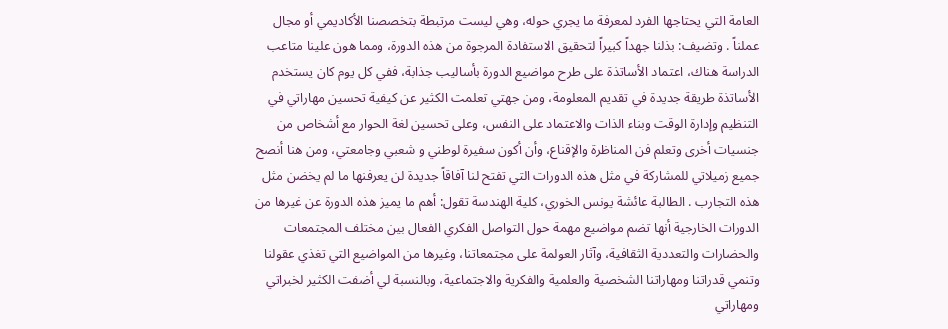العامة التي يحتاجها الفرد لمعرفة ما يجري حوله، وهي ليست مرتبطة بتخصصنا الأكاديمي أو مجال عملناً . وتضيف: بذلنا جهداً كبيراً لتحقيق الاستفادة المرجوة من هذه الدورة، ومما هون علينا متاعب الدراسة هناك، اعتماد الأساتذة على طرح مواضيع الدورة بأساليب جذابة، ففي كل يوم كان يستخدم الأساتذة طريقة جديدة في تقديم المعلومة، ومن جهتي تعلمت الكثير عن كيفية تحسين مهاراتي في التنظيم وإدارة الوقت وبناء الذات والاعتماد على النفس، وعلى تحسين لغة الحوار مع أشخاص من جنسيات أخرى وتعلم فن المناظرة والإقناع، وأن أكون سفيرة لوطني و شعبي وجامعتي، ومن هنا أنصح جميع زميلاتي للمشاركة في مثل هذه الدورات التي تفتح لنا آفاقاً جديدة لن يعرفنها ما لم يخضن مثل هذه التجارب . الطالبة عائشة يونس الخوري، كلية الهندسة تقول: أهم ما يميز هذه الدورة عن غيرها من الدورات الخارجية أنها تضم مواضيع مهمة حول التواصل الفكري الفعال بين مختلف المجتمعات والحضارات والتعددية الثقافية، وآثار العولمة على مجتمعاتنا، وغيرها من المواضيع التي تغذي عقولنا وتنمي قدراتنا ومهاراتنا الشخصية والعلمية والفكرية والاجتماعية، وبالنسبة لي أضفت الكثير لخبراتي ومهاراتي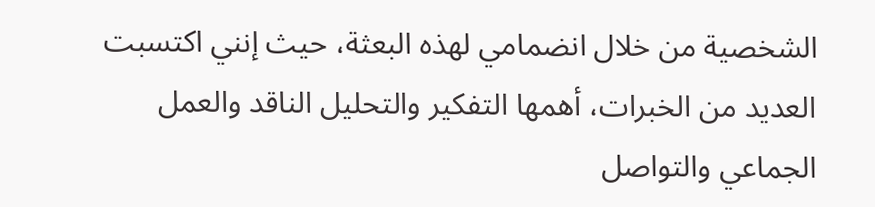الشخصية من خلال انضمامي لهذه البعثة، حيث إنني اكتسبت العديد من الخبرات، أهمها التفكير والتحليل الناقد والعمل الجماعي والتواصل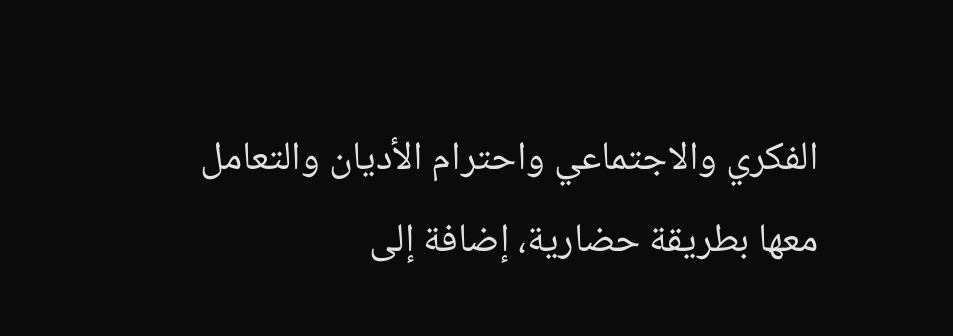الفكري والاجتماعي واحترام الأديان والتعامل معها بطريقة حضارية، إضافة إلى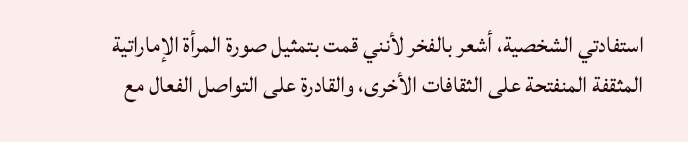استفادتي الشخصية، أشعر بالفخر لأنني قمت بتمثيل صورة المرأة الإماراتية المثقفة المنفتحة على الثقافات الأخرى، والقادرة على التواصل الفعال مع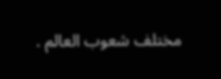مختلف شعوب العالم .